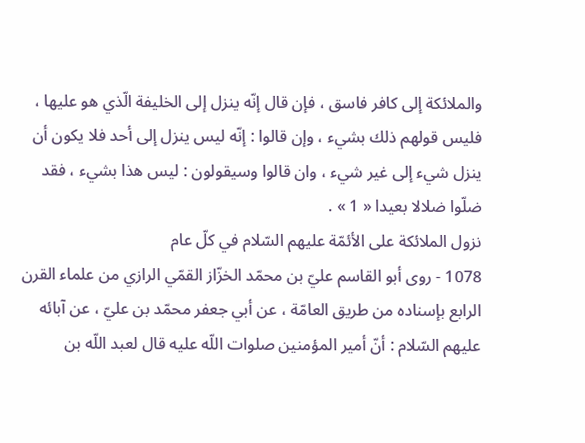والملائكة إلى كافر فاسق ، فإن قال إنّه ينزل إلى الخليفة الّذي هو عليها ، فليس قولهم ذلك بشيء ، وإن قالوا : إنّه ليس ينزل إلى أحد فلا يكون أن ينزل شيء إلى غير شيء ، وان قالوا وسيقولون : ليس هذا بشيء ، فقد ضلّوا ضلالا بعيدا « 1 » .
نزول الملائكة على الأئمّة عليهم السّلام في كلّ عام
1078 - روى أبو القاسم عليّ بن محمّد الخزّاز القمّي الرازي من علماء القرن الرابع بإسناده من طريق العامّة ، عن أبي جعفر محمّد بن عليّ ، عن آبائه عليهم السّلام : أنّ أمير المؤمنين صلوات اللّه عليه قال لعبد اللّه بن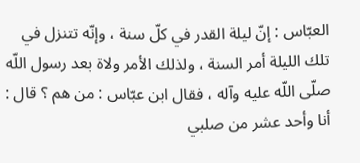العبّاس : إنّ ليلة القدر في كلّ سنة ، وإنّه تتنزل في تلك الليلة أمر السنة ، ولذلك الأمر ولاة بعد رسول اللّه صلّى اللّه عليه وآله ، فقال ابن عبّاس : من هم ؟ قال : أنا وأحد عشر من صلبي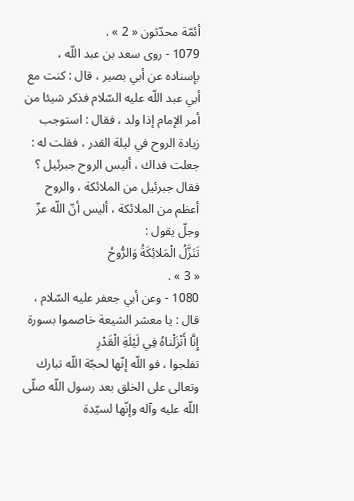أئمّة محدّثون « 2 » .
1079 - روى سعد بن عبد اللّه ، بإسناده عن أبي بصير ، قال : كنت مع أبي عبد اللّه عليه السّلام فذكر شيئا من أمر الإمام إذا ولد ، فقال : استوجب زيادة الروح في ليلة القدر ، فقلت له : جعلت فداك ، أليس الروح جبرئيل ؟ فقال جبرئيل من الملائكة ، والروح أعظم من الملائكة ، أليس أنّ اللّه عزّ وجلّ يقول :
تَنَزَّلُ الْمَلائِكَةُ وَالرُّوحُ
« 3 » .
1080 - وعن أبي جعفر عليه السّلام ، قال : يا معشر الشيعة خاصموا بسورة
إِنَّا أَنْزَلْناهُ فِي لَيْلَةِ الْقَدْرِ
تفلجوا ، فو اللّه إنّها لحجّة اللّه تبارك وتعالى على الخلق بعد رسول اللّه صلّى اللّه عليه وآله وإنّها لسيّدة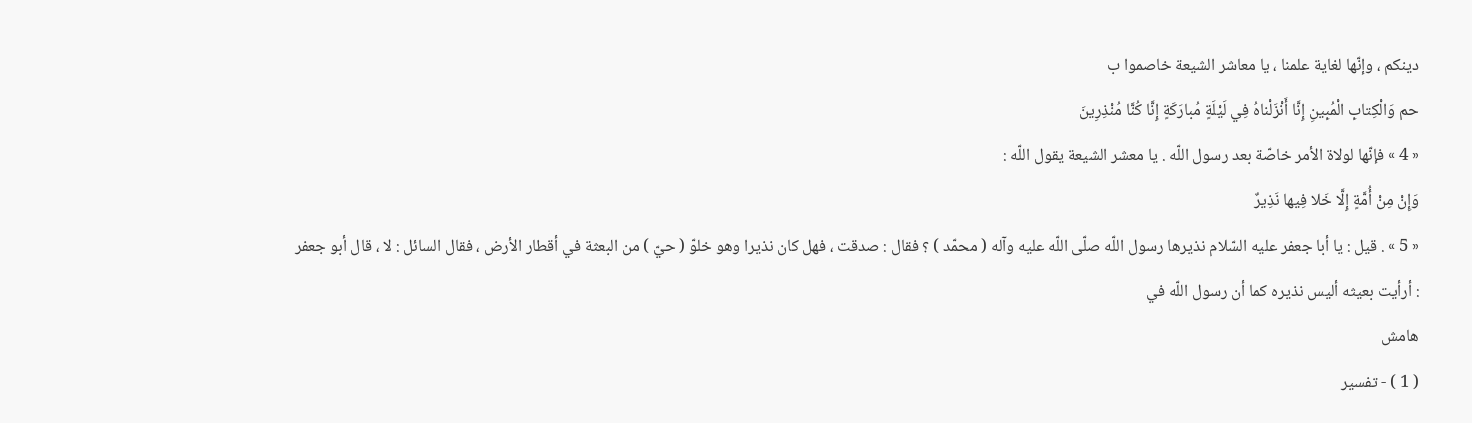دينكم ، وإنّها لغاية علمنا ، يا معاشر الشيعة خاصموا ب
حم وَالْكِتابِ الْمُبِينِ إِنَّا أَنْزَلْناهُ فِي لَيْلَةٍ مُبارَكَةٍ إِنَّا كُنَّا مُنْذِرِينَ
« 4 » فإنّها لولاة الأمر خاصّة بعد رسول اللّه . يا معشر الشيعة يقول اللّه :
وَإِنْ مِنْ أُمَّةٍ إِلَّا خَلا فِيها نَذِيرٌ
« 5 » . قيل : يا أبا جعفر عليه السّلام نذيرها رسول اللّه صلّى اللّه عليه وآله ( محمّد ) ؟ فقال : صدقت ، فهل كان نذيرا وهو خلوّ ( حيّ ) من البعثة في أقطار الأرض ، فقال السائل : لا ، قال أبو جعفر : أرأيت بعيثه أليس نذيره كما أن رسول اللّه في
هامش
( 1 ) - تفسير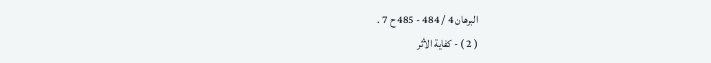البرهان 4 / 484 - 485 ح 7 .
( 2 ) - كفاية الأثر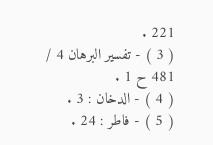221 .
( 3 ) - تفسير البرهان 4 / 481 ح 1 .
( 4 ) - الدخان : 3 .
( 5 ) - فاطر : 24 .